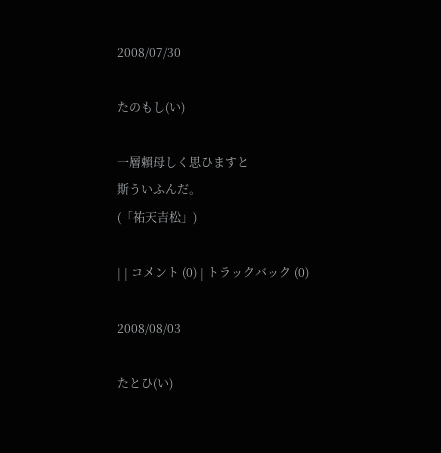2008/07/30

たのもし(い)

一層賴母しく思ひますと
斯ういふんだ。
(「祐天吉松」)

| | コメント (0) | トラックバック (0)

2008/08/03

たとひ(い)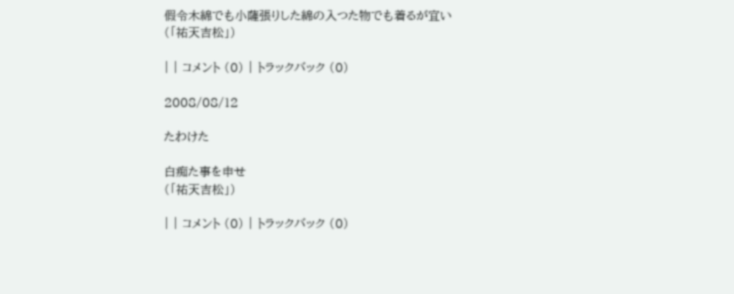假令木綿でも小薩張りした綿の入つた物でも着るが宜い
(「祐天吉松」)

| | コメント (0) | トラックバック (0)

2008/08/12

たわけた

白痴た事を申せ
(「祐天吉松」)

| | コメント (0) | トラックバック (0)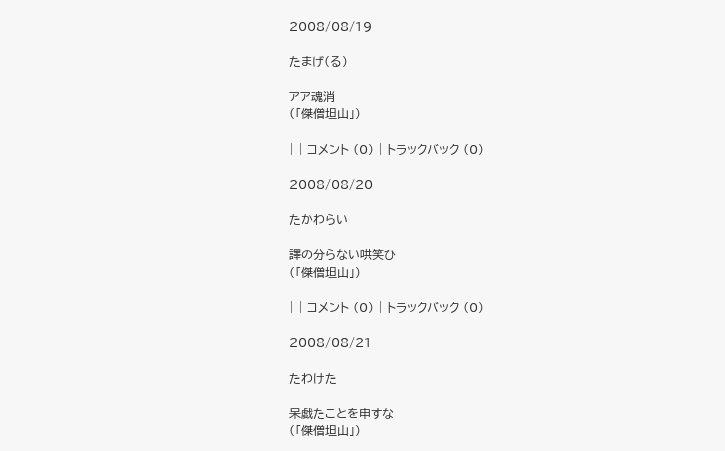2008/08/19

たまげ(る)

アア魂消
(「傑僧坦山」)

| | コメント (0) | トラックバック (0)

2008/08/20

たかわらい

譯の分らない哄笑ひ
(「傑僧坦山」)

| | コメント (0) | トラックバック (0)

2008/08/21

たわけた

呆戯たことを申すな
(「傑僧坦山」)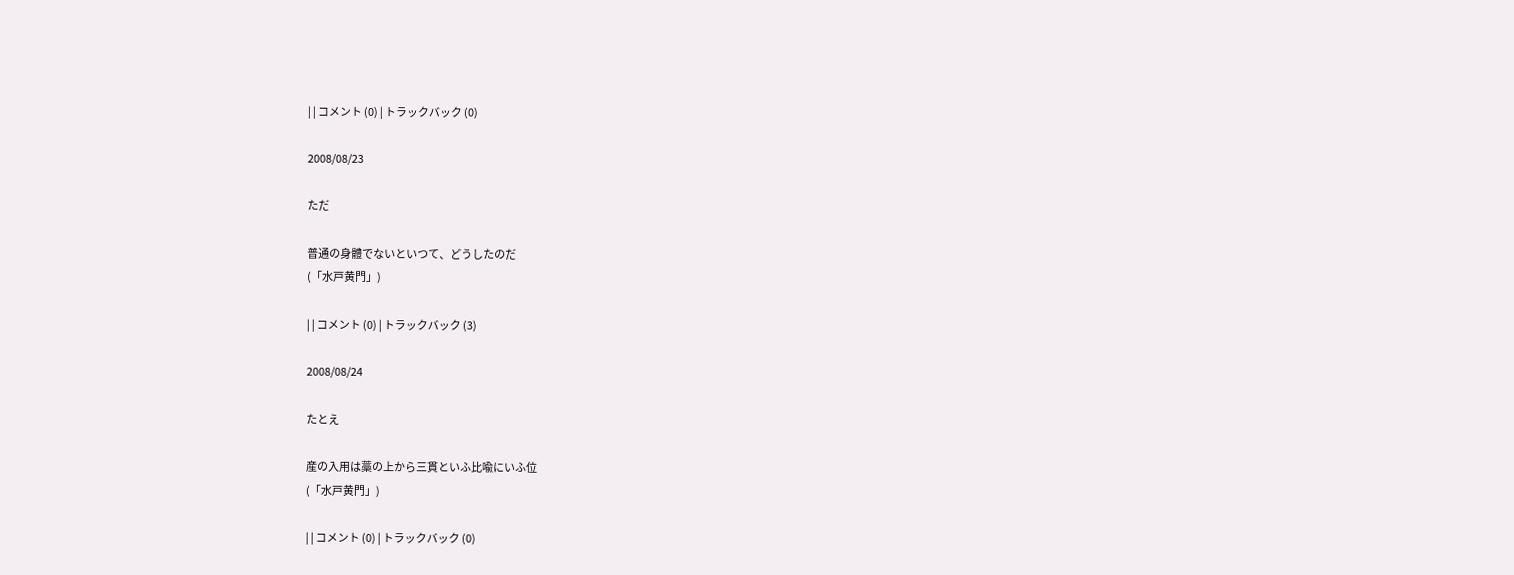| | コメント (0) | トラックバック (0)

2008/08/23

ただ

普通の身體でないといつて、どうしたのだ
(「水戸黄門」)

| | コメント (0) | トラックバック (3)

2008/08/24

たとえ

産の入用は藁の上から三貫といふ比喩にいふ位
(「水戸黄門」)

| | コメント (0) | トラックバック (0)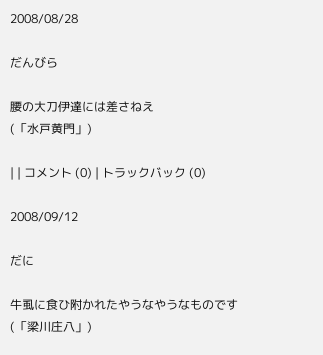2008/08/28

だんびら

腰の大刀伊達には差さねえ
(「水戸黄門」)

| | コメント (0) | トラックバック (0)

2008/09/12

だに

牛虱に食ひ附かれたやうなやうなものです
(「梁川庄八」)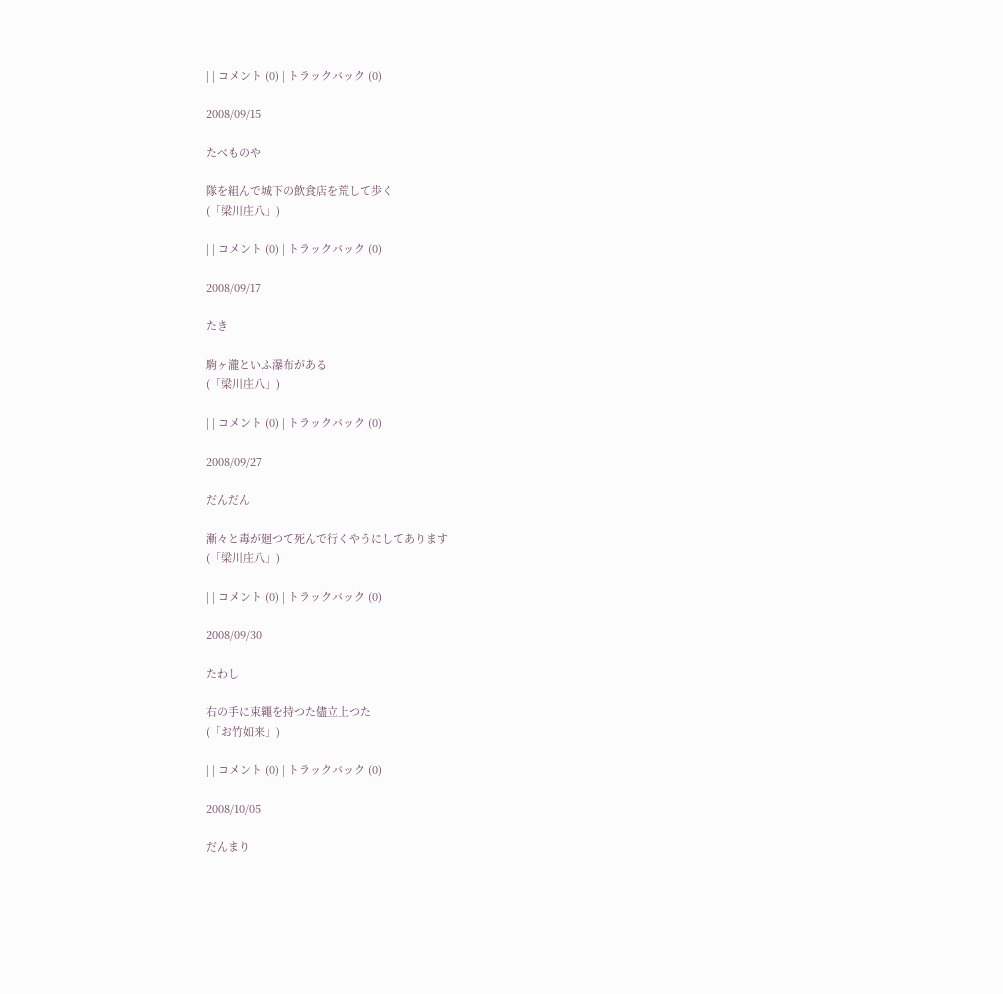| | コメント (0) | トラックバック (0)

2008/09/15

たべものや

隊を組んで城下の飲食店を荒して歩く
(「梁川庄八」)

| | コメント (0) | トラックバック (0)

2008/09/17

たき

駒ヶ瀧といふ瀑布がある
(「梁川庄八」)

| | コメント (0) | トラックバック (0)

2008/09/27

だんだん

漸々と毒が廻つて死んで行くやうにしてあります
(「梁川庄八」)

| | コメント (0) | トラックバック (0)

2008/09/30

たわし

右の手に束繩を持つた儘立上つた
(「お竹如来」)

| | コメント (0) | トラックバック (0)

2008/10/05

だんまり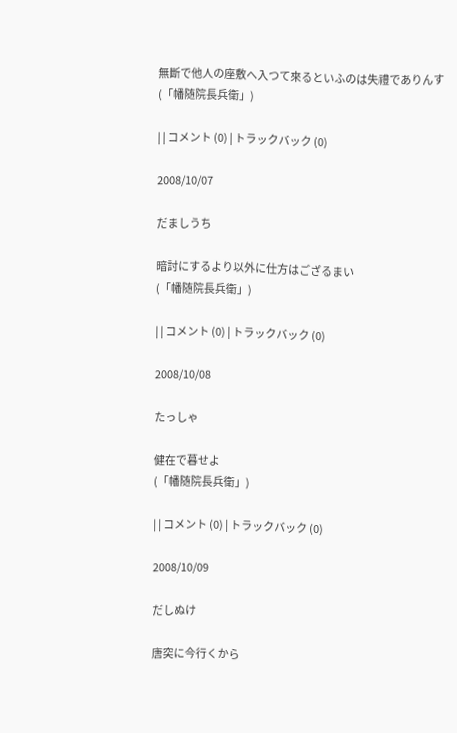無斷で他人の座敷へ入つて來るといふのは失禮でありんす
(「幡随院長兵衛」)

| | コメント (0) | トラックバック (0)

2008/10/07

だましうち

暗討にするより以外に仕方はござるまい
(「幡随院長兵衛」)

| | コメント (0) | トラックバック (0)

2008/10/08

たっしゃ

健在で暮せよ
(「幡随院長兵衛」)

| | コメント (0) | トラックバック (0)

2008/10/09

だしぬけ

唐突に今行くから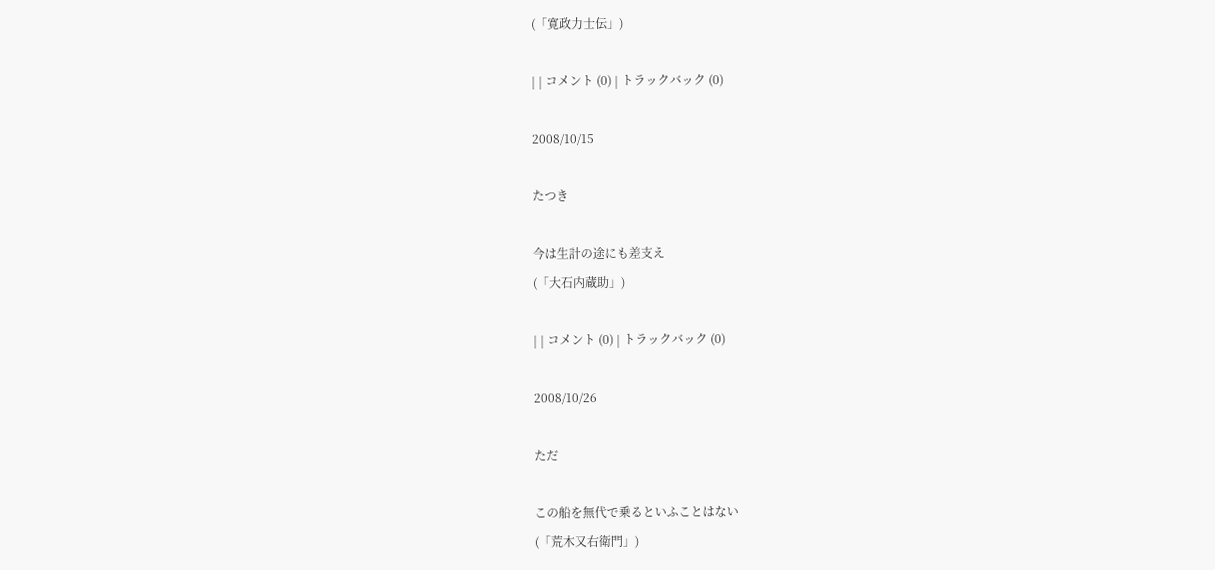(「寛政力士伝」)

| | コメント (0) | トラックバック (0)

2008/10/15

たつき

今は生計の途にも差支え
(「大石内蔵助」)

| | コメント (0) | トラックバック (0)

2008/10/26

ただ

この船を無代で乗るといふことはない
(「荒木又右衛門」)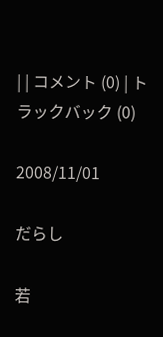| | コメント (0) | トラックバック (0)

2008/11/01

だらし

若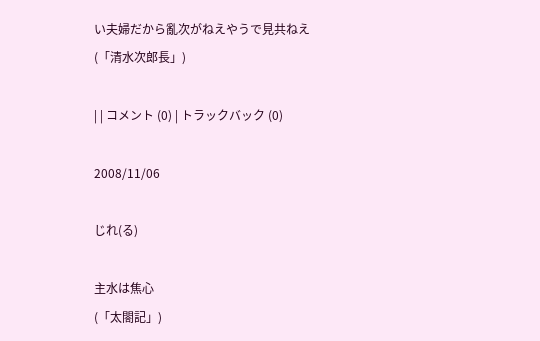い夫婦だから亂次がねえやうで見共ねえ
(「清水次郎長」)

| | コメント (0) | トラックバック (0)

2008/11/06

じれ(る)

主水は焦心
(「太閤記」)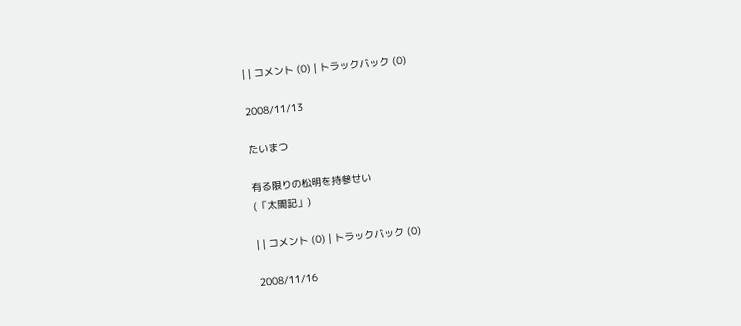| | コメント (0) | トラックバック (0)

2008/11/13

たいまつ

有る限りの松明を持參せい
(「太閤記」)

| | コメント (0) | トラックバック (0)

2008/11/16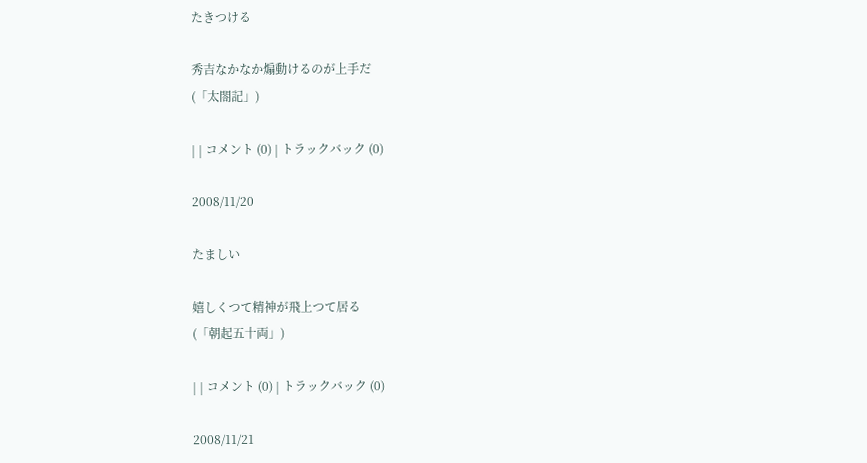たきつける

秀吉なかなか煽動けるのが上手だ
(「太閤記」)

| | コメント (0) | トラックバック (0)

2008/11/20

たましい

嬉しくつて精神が飛上つて居る
(「朝起五十両」)

| | コメント (0) | トラックバック (0)

2008/11/21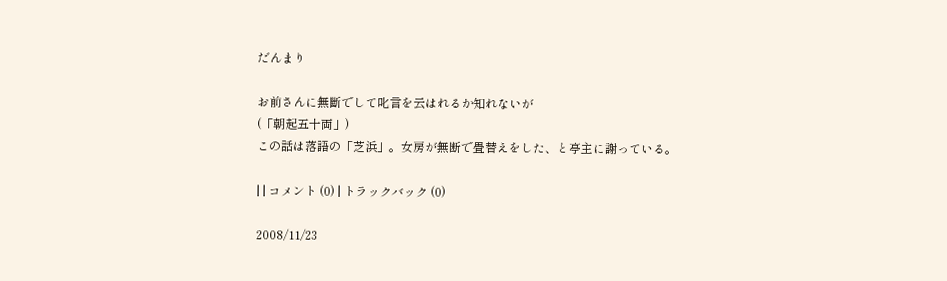だんまり

お前さんに無斷でして叱言を云はれるか知れないが
(「朝起五十両」)
この話は落語の「芝浜」。女房が無断で畳替えをした、と亭主に謝っている。

| | コメント (0) | トラックバック (0)

2008/11/23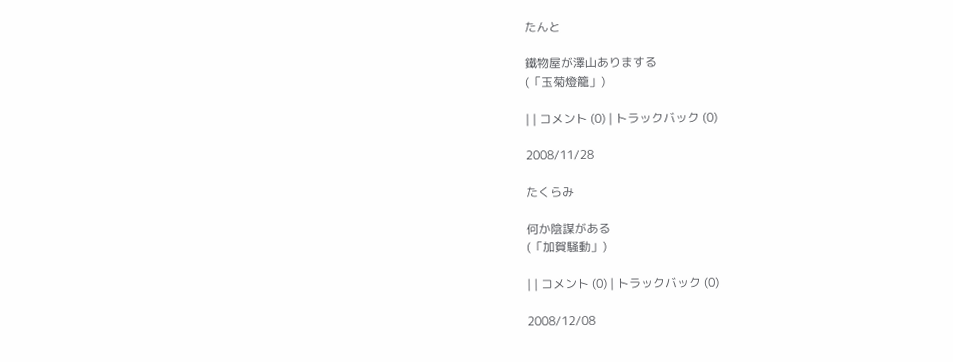たんと

鐵物屋が澤山ありまする
(「玉菊燈籠」)

| | コメント (0) | トラックバック (0)

2008/11/28

たくらみ

何か陰謀がある
(「加賀騒動」)

| | コメント (0) | トラックバック (0)

2008/12/08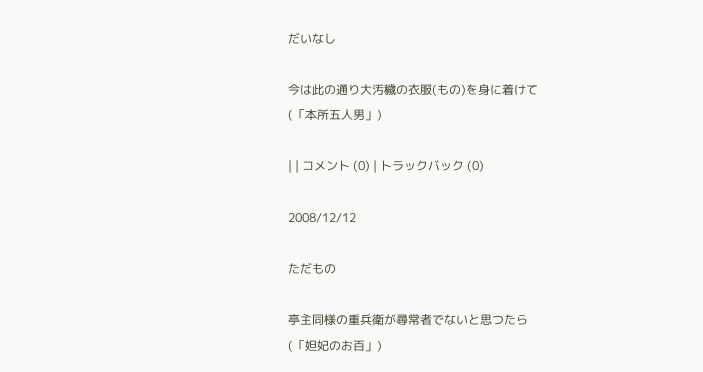だいなし

今は此の通り大汚穢の衣服(もの)を身に着けて
(「本所五人男」)

| | コメント (0) | トラックバック (0)

2008/12/12

ただもの

亭主同様の重兵衛が尋常者でないと思つたら
(「妲妃のお百」)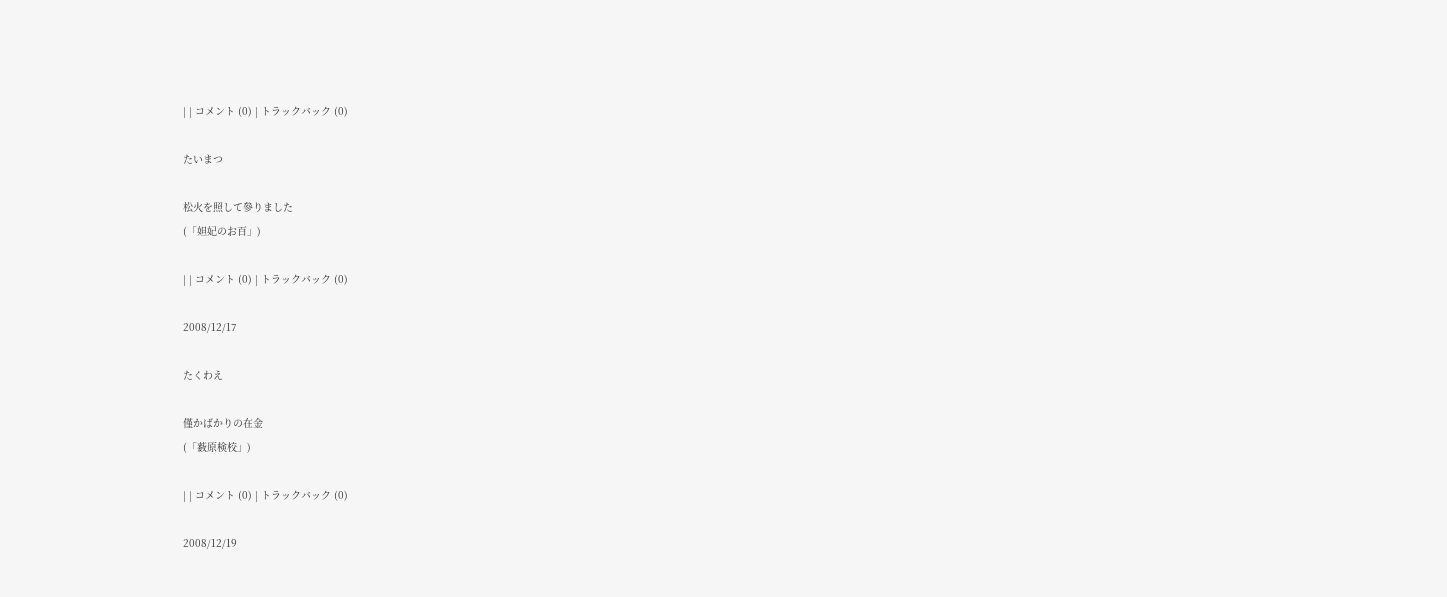| | コメント (0) | トラックバック (0)

たいまつ

松火を照して參りました
(「妲妃のお百」)

| | コメント (0) | トラックバック (0)

2008/12/17

たくわえ

僅かばかりの在金
(「薮原検校」)

| | コメント (0) | トラックバック (0)

2008/12/19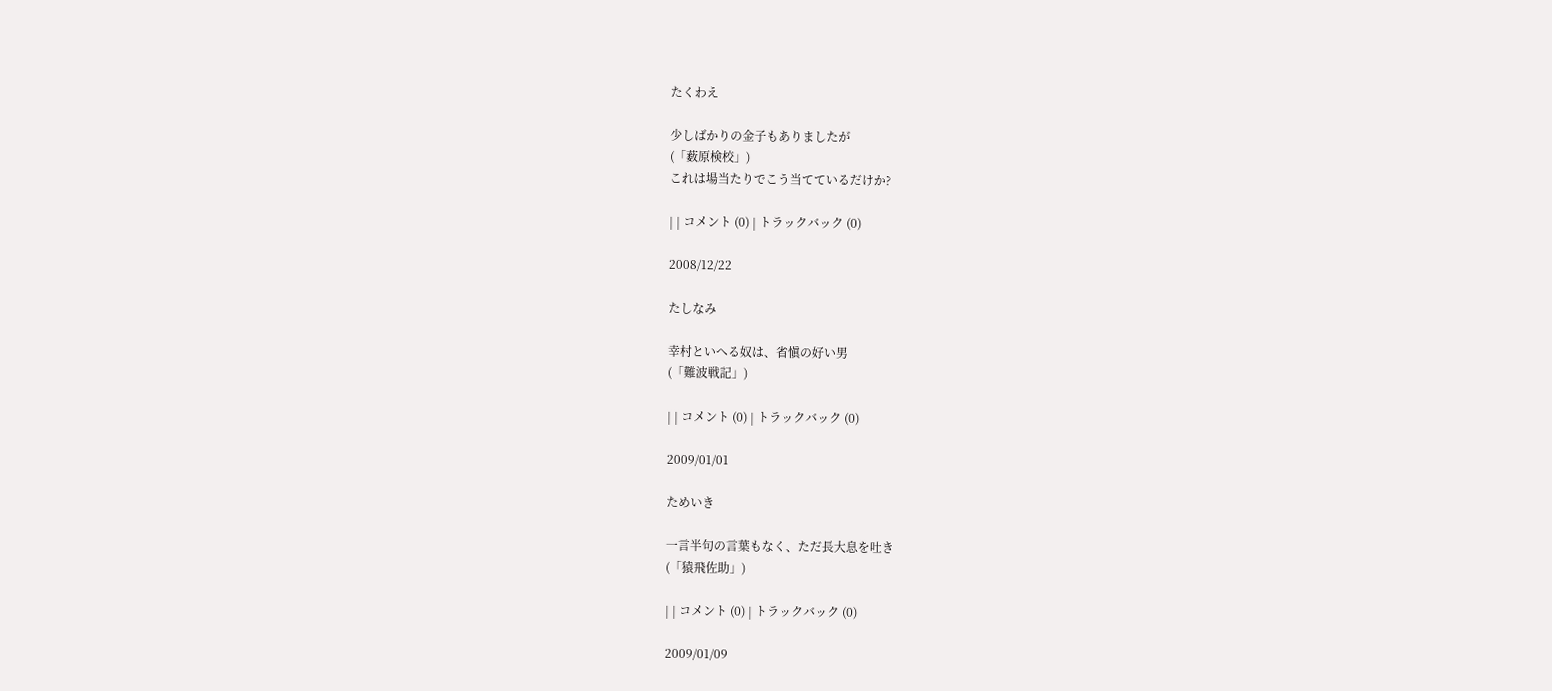たくわえ

少しばかりの金子もありましたが
(「薮原検校」)
これは場当たりでこう当てているだけか?

| | コメント (0) | トラックバック (0)

2008/12/22

たしなみ

幸村といへる奴は、省愼の好い男
(「難波戦記」)

| | コメント (0) | トラックバック (0)

2009/01/01

ためいき

一言半句の言葉もなく、ただ長大息を吐き
(「猿飛佐助」)

| | コメント (0) | トラックバック (0)

2009/01/09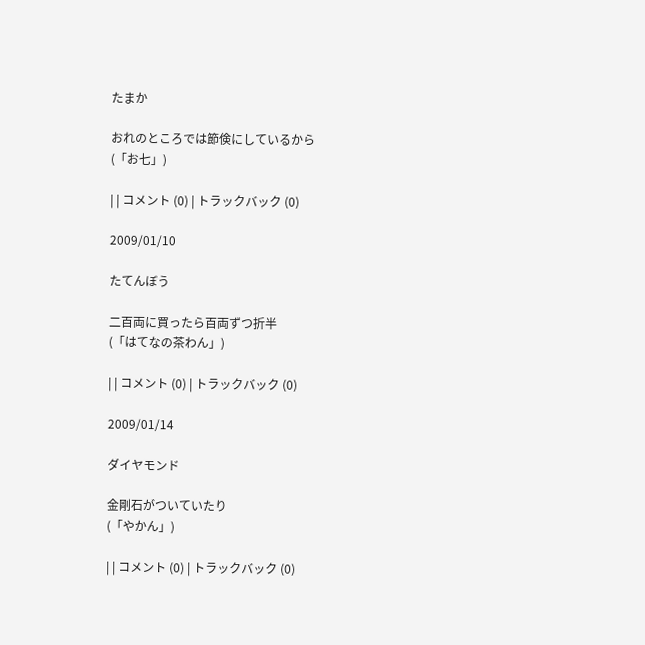たまか

おれのところでは節倹にしているから
(「お七」)

| | コメント (0) | トラックバック (0)

2009/01/10

たてんぼう

二百両に買ったら百両ずつ折半
(「はてなの茶わん」)

| | コメント (0) | トラックバック (0)

2009/01/14

ダイヤモンド

金剛石がついていたり
(「やかん」)

| | コメント (0) | トラックバック (0)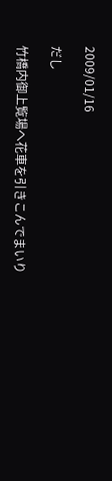2009/01/16

だし

竹橋内御上覧場へ花車を引きこんでまいり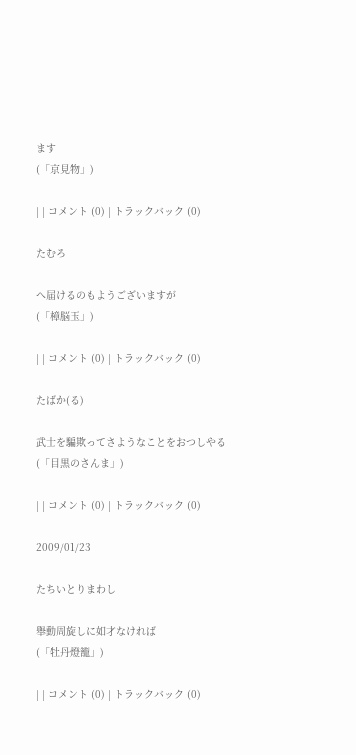ます
(「京見物」)

| | コメント (0) | トラックバック (0)

たむろ

へ届けるのもようございますが
(「樟脳玉」)

| | コメント (0) | トラックバック (0)

たばか(る)

武士を騙欺ってさようなことをおつしやる
(「目黒のさんま」)

| | コメント (0) | トラックバック (0)

2009/01/23

たちいとりまわし

舉動周旋しに如才なければ
(「牡丹燈籠」)

| | コメント (0) | トラックバック (0)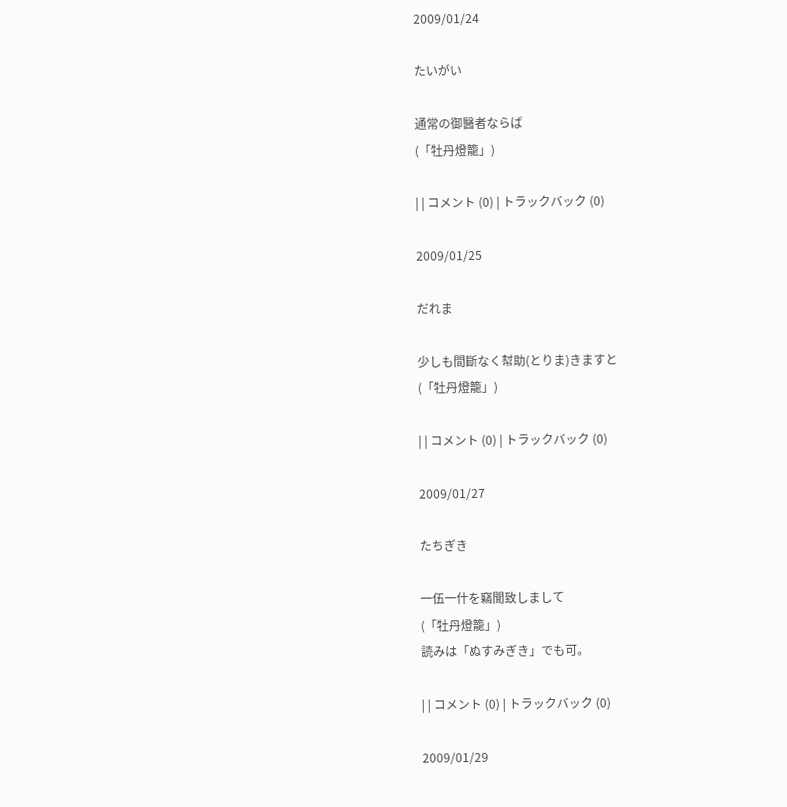2009/01/24

たいがい

通常の御醫者ならば
(「牡丹燈籠」)

| | コメント (0) | トラックバック (0)

2009/01/25

だれま

少しも間斷なく幇助(とりま)きますと
(「牡丹燈籠」)

| | コメント (0) | トラックバック (0)

2009/01/27

たちぎき

一伍一什を竊聞致しまして
(「牡丹燈籠」)
読みは「ぬすみぎき」でも可。

| | コメント (0) | トラックバック (0)

2009/01/29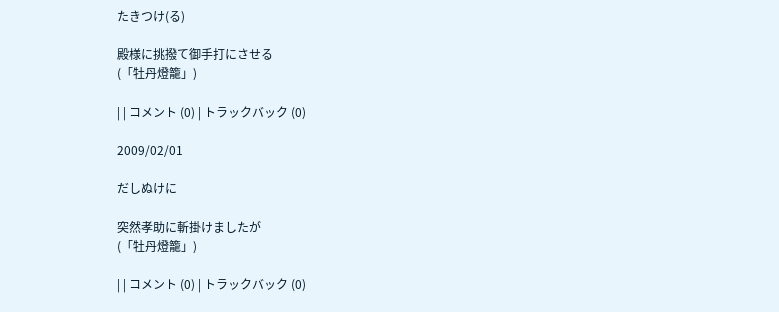たきつけ(る)

殿様に挑撥て御手打にさせる
(「牡丹燈籠」)

| | コメント (0) | トラックバック (0)

2009/02/01

だしぬけに

突然孝助に斬掛けましたが
(「牡丹燈籠」)

| | コメント (0) | トラックバック (0)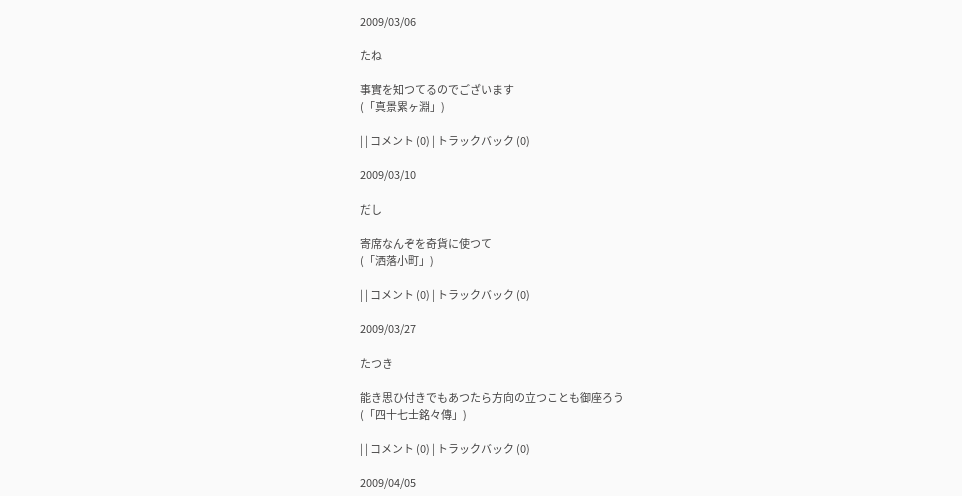2009/03/06

たね

事實を知つてるのでございます
(「真景累ヶ淵」)

| | コメント (0) | トラックバック (0)

2009/03/10

だし

寄席なんぞを奇貨に使つて
(「洒落小町」)

| | コメント (0) | トラックバック (0)

2009/03/27

たつき

能き思ひ付きでもあつたら方向の立つことも御座ろう
(「四十七士銘々傳」)

| | コメント (0) | トラックバック (0)

2009/04/05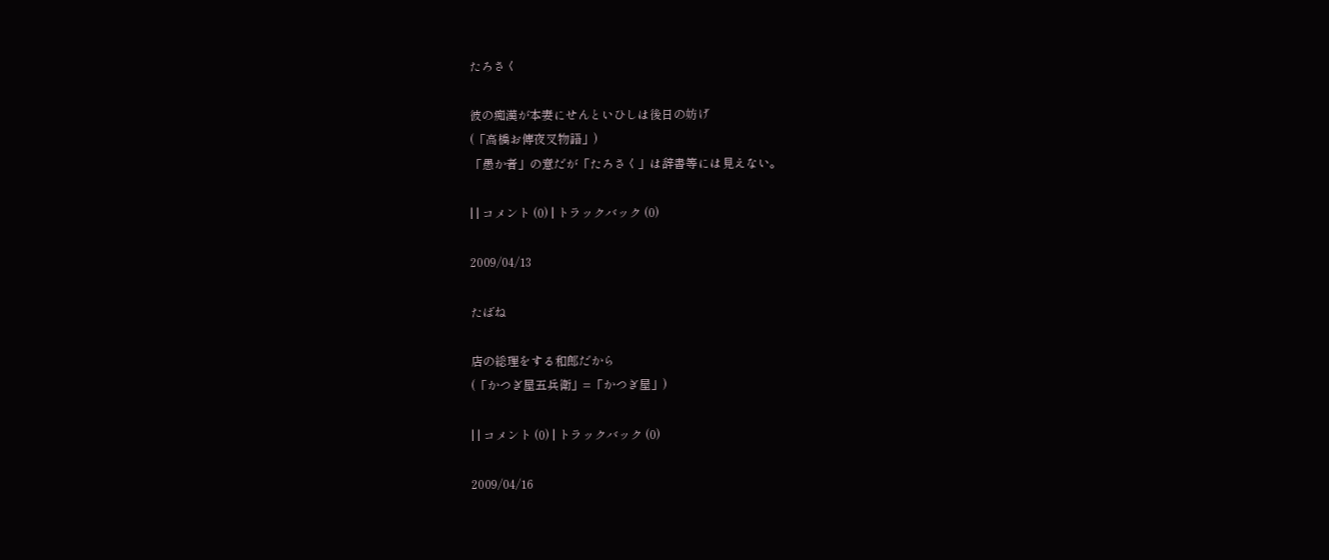たろさく

彼の痴漢が本妻にせんといひしは後日の妨げ
(「高橋お傳夜叉物語」)
「愚か者」の意だが「たろさく」は辞書等には見えない。

| | コメント (0) | トラックバック (0)

2009/04/13

たばね

店の総理をする和郎だから
(「かつぎ屋五兵衛」=「かつぎ屋」)

| | コメント (0) | トラックバック (0)

2009/04/16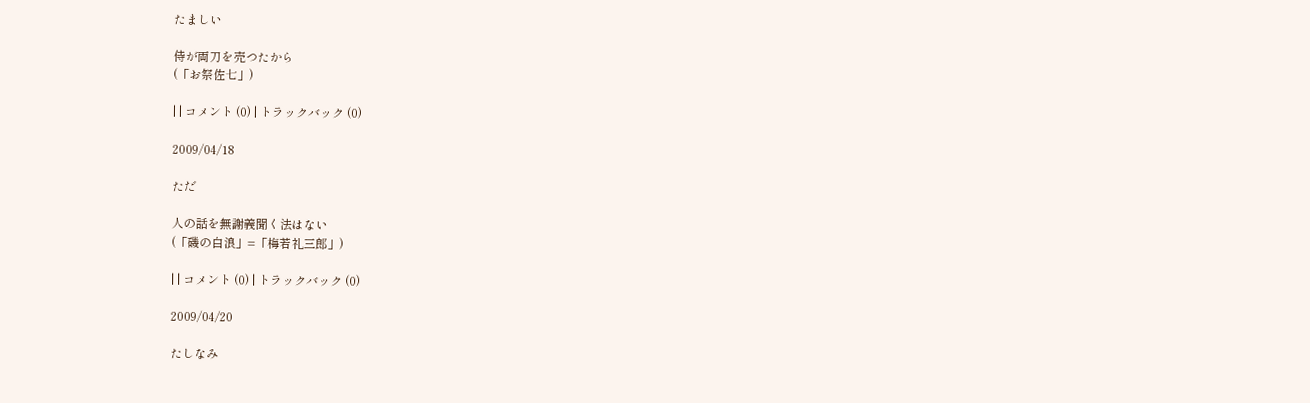たましい

侍が両刀を売つたから
(「お祭佐七」)

| | コメント (0) | トラックバック (0)

2009/04/18

ただ

人の話を無謝義聞く法はない
(「磯の白浪」=「梅若礼三郎」)

| | コメント (0) | トラックバック (0)

2009/04/20

たしなみ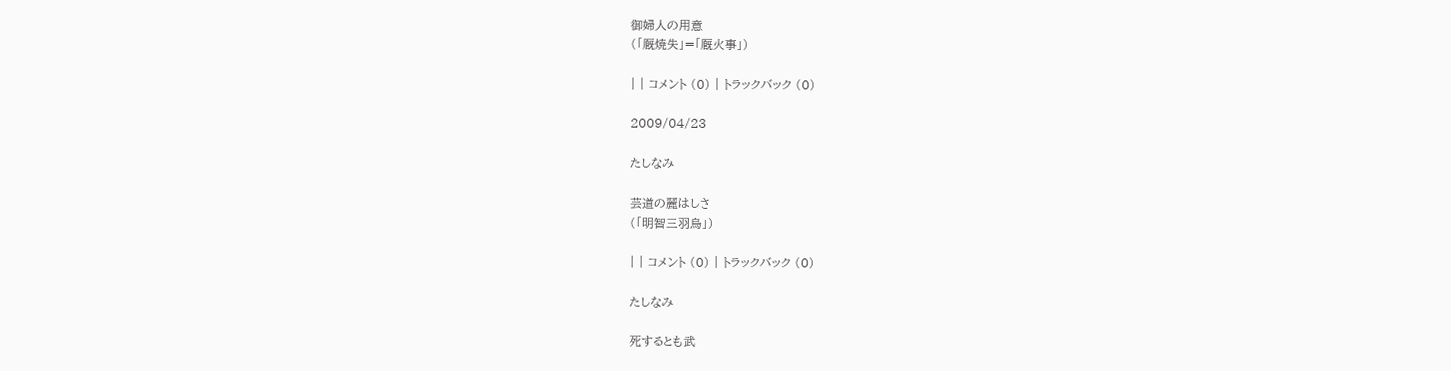御婦人の用意
(「厩焼失」=「厩火事」)

| | コメント (0) | トラックバック (0)

2009/04/23

たしなみ

芸道の麗はしさ
(「明智三羽烏」)

| | コメント (0) | トラックバック (0)

たしなみ

死するとも武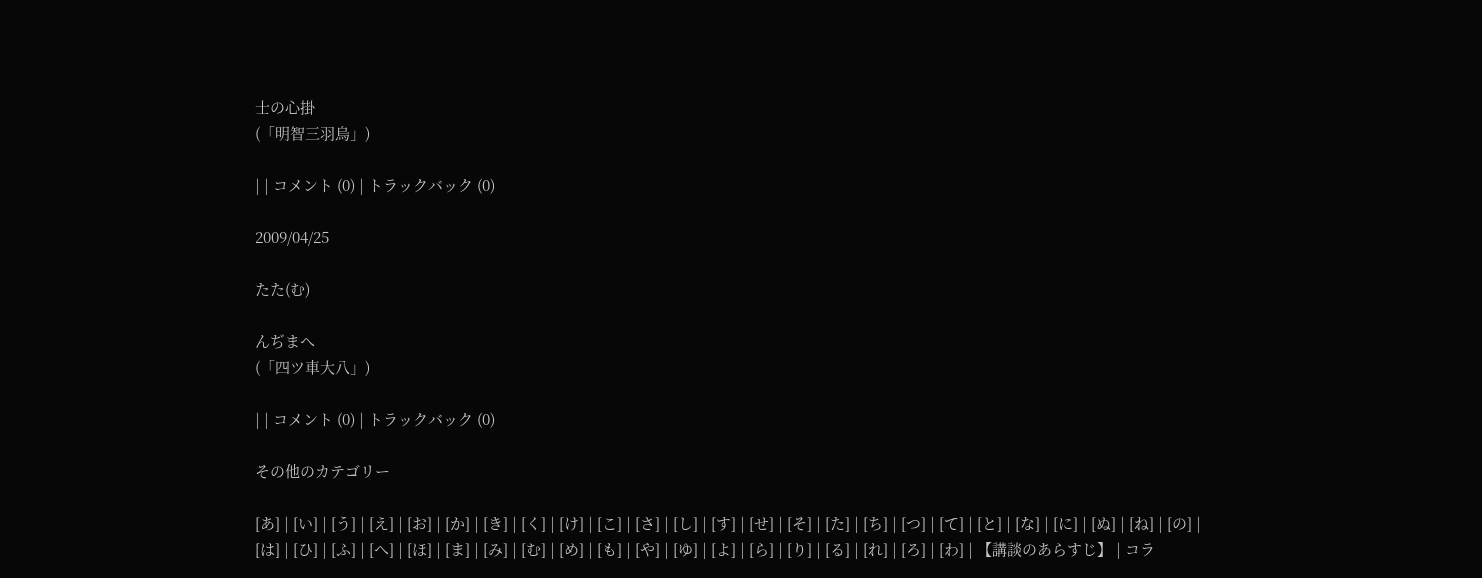士の心掛
(「明智三羽烏」)

| | コメント (0) | トラックバック (0)

2009/04/25

たた(む)

んぢまへ
(「四ツ車大八」)

| | コメント (0) | トラックバック (0)

その他のカテゴリー

[あ] | [い] | [う] | [え] | [お] | [か] | [き] | [く] | [け] | [こ] | [さ] | [し] | [す] | [せ] | [そ] | [た] | [ち] | [つ] | [て] | [と] | [な] | [に] | [ぬ] | [ね] | [の] | [は] | [ひ] | [ふ] | [へ] | [ほ] | [ま] | [み] | [む] | [め] | [も] | [や] | [ゆ] | [よ] | [ら] | [り] | [る] | [れ] | [ろ] | [わ] | 【講談のあらすじ】 | コラ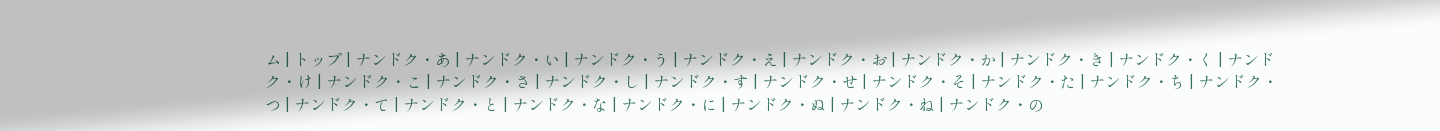ム | トップ | ナンドク・あ | ナンドク・い | ナンドク・う | ナンドク・え | ナンドク・お | ナンドク・か | ナンドク・き | ナンドク・く | ナンドク・け | ナンドク・こ | ナンドク・さ | ナンドク・し | ナンドク・す | ナンドク・せ | ナンドク・そ | ナンドク・た | ナンドク・ち | ナンドク・つ | ナンドク・て | ナンドク・と | ナンドク・な | ナンドク・に | ナンドク・ぬ | ナンドク・ね | ナンドク・の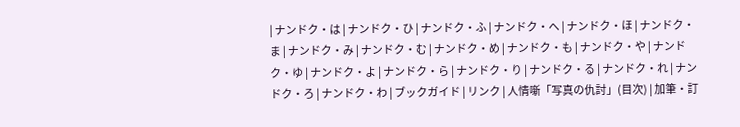| ナンドク・は | ナンドク・ひ | ナンドク・ふ | ナンドク・へ | ナンドク・ほ | ナンドク・ま | ナンドク・み | ナンドク・む | ナンドク・め | ナンドク・も | ナンドク・や | ナンドク・ゆ | ナンドク・よ | ナンドク・ら | ナンドク・り | ナンドク・る | ナンドク・れ | ナンドク・ろ | ナンドク・わ | ブックガイド | リンク | 人情噺「写真の仇討」(目次) | 加筆・訂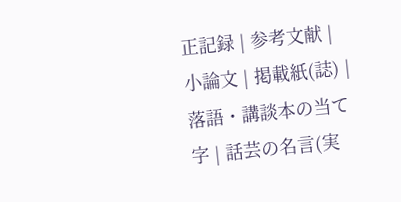正記録 | 参考文献 | 小論文 | 掲載紙(誌) | 落語・講談本の当て字 | 話芸の名言(実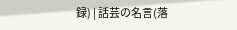録) | 話芸の名言(落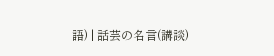語) | 話芸の名言(講談)